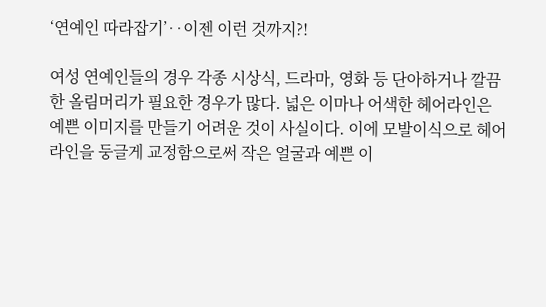‘연예인 따라잡기’‥이젠 이런 것까지?!

여성 연예인들의 경우 각종 시상식, 드라마, 영화 등 단아하거나 깔끔한 올림머리가 필요한 경우가 많다. 넓은 이마나 어색한 헤어라인은 예쁜 이미지를 만들기 어려운 것이 사실이다. 이에 모발이식으로 헤어라인을 둥글게 교정함으로써 작은 얼굴과 예쁜 이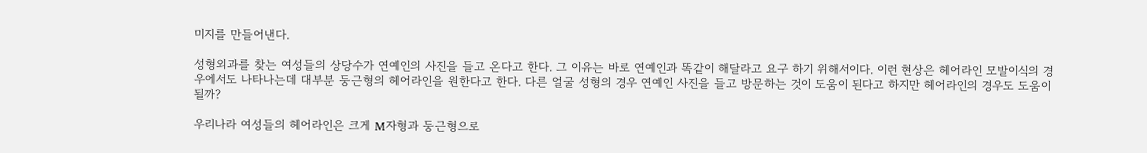미지를 만들어낸다.

성형외과를 찾는 여성들의 상당수가 연예인의 사진을 들고 온다고 한다. 그 이유는 바로 연예인과 똑같이 해달라고 요구 하기 위해서이다. 이런 현상은 헤어라인 모발이식의 경우에서도 나타나는데 대부분 둥근형의 헤어라인을 원한다고 한다. 다른 얼굴 성형의 경우 연예인 사진을 들고 방문하는 것이 도움이 된다고 하지만 헤어라인의 경우도 도움이 될까?

우리나라 여성들의 헤어라인은 크게 M자형과 둥근형으로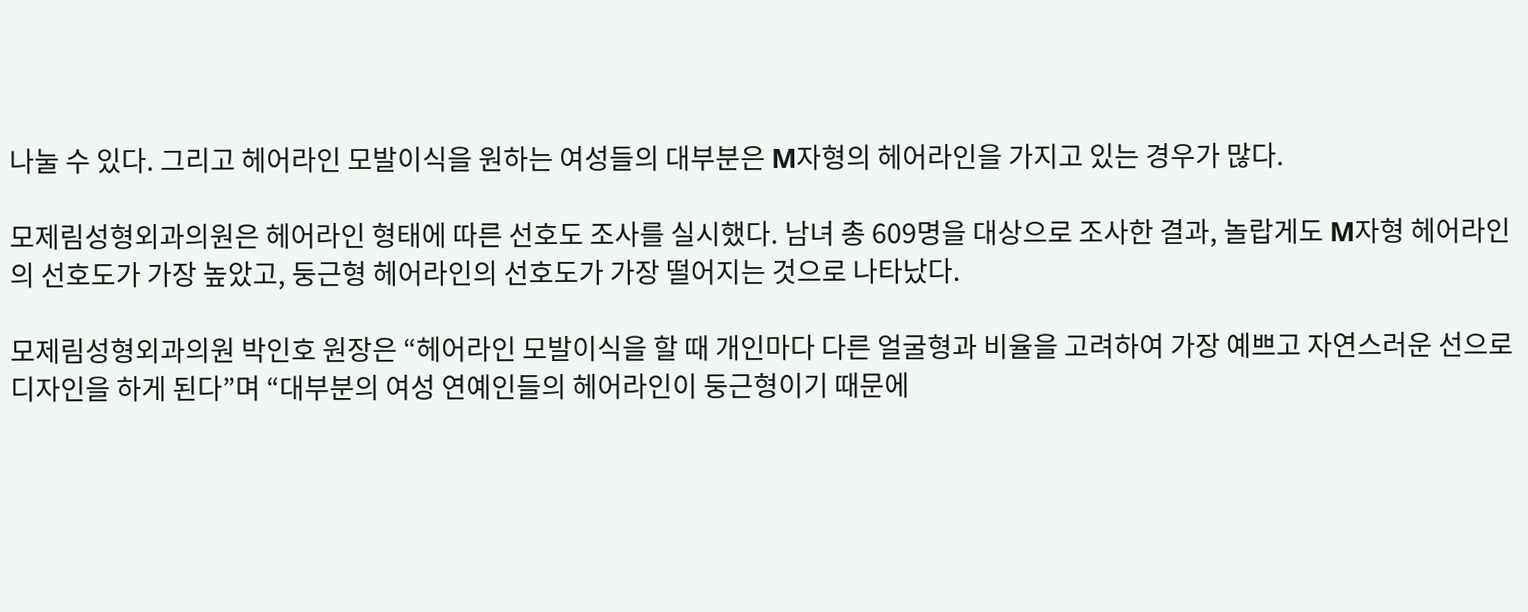나눌 수 있다. 그리고 헤어라인 모발이식을 원하는 여성들의 대부분은 M자형의 헤어라인을 가지고 있는 경우가 많다.

모제림성형외과의원은 헤어라인 형태에 따른 선호도 조사를 실시했다. 남녀 총 609명을 대상으로 조사한 결과, 놀랍게도 M자형 헤어라인의 선호도가 가장 높았고, 둥근형 헤어라인의 선호도가 가장 떨어지는 것으로 나타났다.

모제림성형외과의원 박인호 원장은 “헤어라인 모발이식을 할 때 개인마다 다른 얼굴형과 비율을 고려하여 가장 예쁘고 자연스러운 선으로 디자인을 하게 된다”며 “대부분의 여성 연예인들의 헤어라인이 둥근형이기 때문에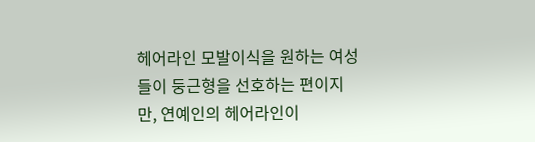헤어라인 모발이식을 원하는 여성들이 둥근형을 선호하는 편이지만, 연예인의 헤어라인이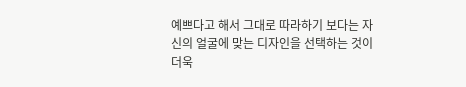예쁘다고 해서 그대로 따라하기 보다는 자신의 얼굴에 맞는 디자인을 선택하는 것이 더욱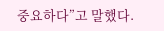중요하다”고 말했다.